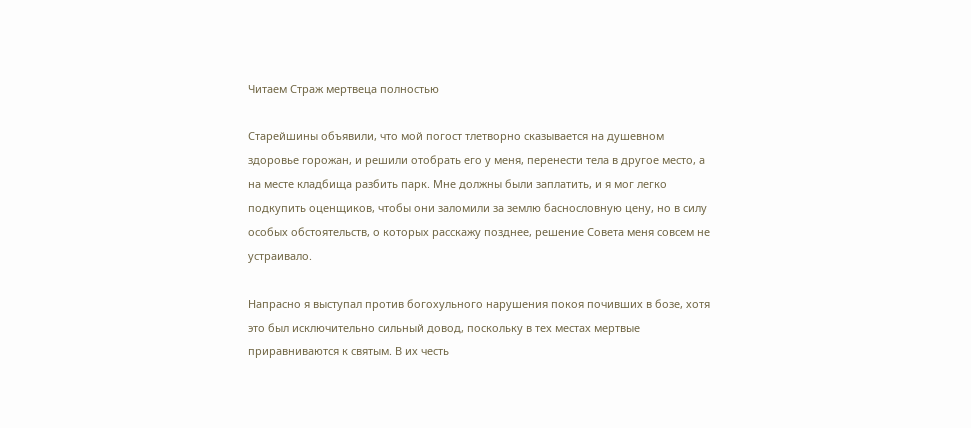Читаем Страж мертвеца полностью

Старейшины объявили, что мой погост тлетворно сказывается на душевном здоровье горожан, и решили отобрать его у меня, перенести тела в другое место, а на месте кладбища разбить парк. Мне должны были заплатить, и я мог легко подкупить оценщиков, чтобы они заломили за землю баснословную цену, но в силу особых обстоятельств, о которых расскажу позднее, решение Совета меня совсем не устраивало.

Напрасно я выступал против богохульного нарушения покоя почивших в бозе, хотя это был исключительно сильный довод, поскольку в тех местах мертвые приравниваются к святым. В их честь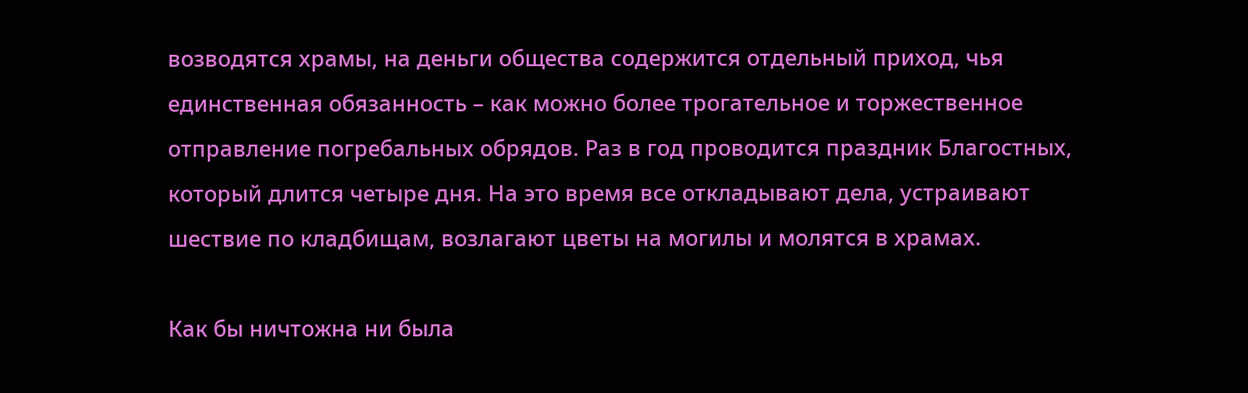возводятся храмы, на деньги общества содержится отдельный приход, чья единственная обязанность – как можно более трогательное и торжественное отправление погребальных обрядов. Раз в год проводится праздник Благостных, который длится четыре дня. На это время все откладывают дела, устраивают шествие по кладбищам, возлагают цветы на могилы и молятся в храмах.

Как бы ничтожна ни была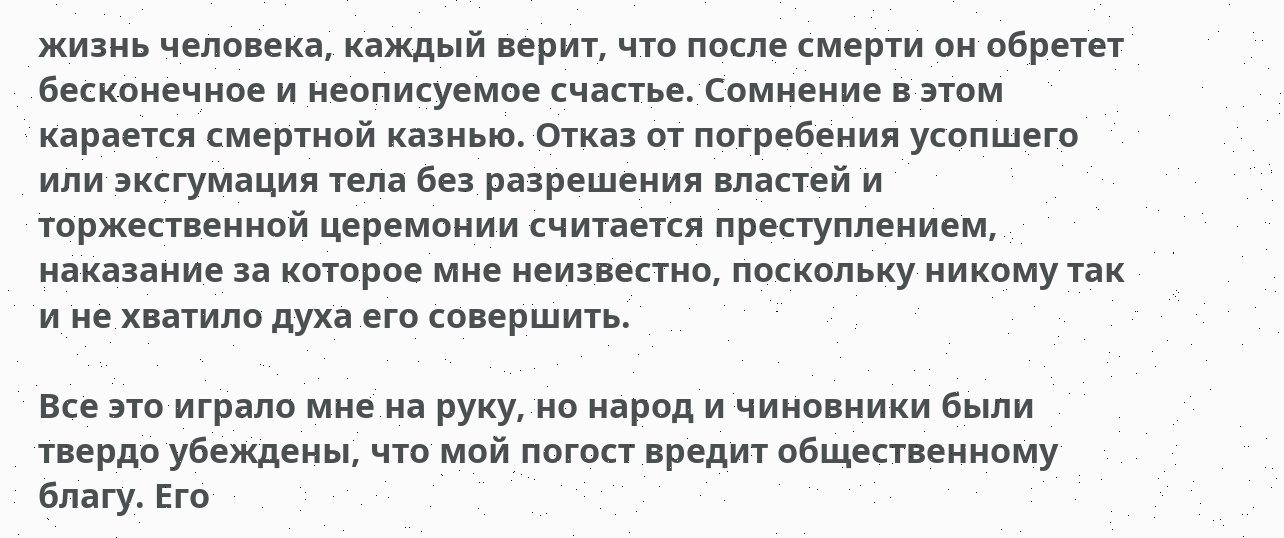жизнь человека, каждый верит, что после смерти он обретет бесконечное и неописуемое счастье. Сомнение в этом карается смертной казнью. Отказ от погребения усопшего или эксгумация тела без разрешения властей и торжественной церемонии считается преступлением, наказание за которое мне неизвестно, поскольку никому так и не хватило духа его совершить.

Все это играло мне на руку, но народ и чиновники были твердо убеждены, что мой погост вредит общественному благу. Его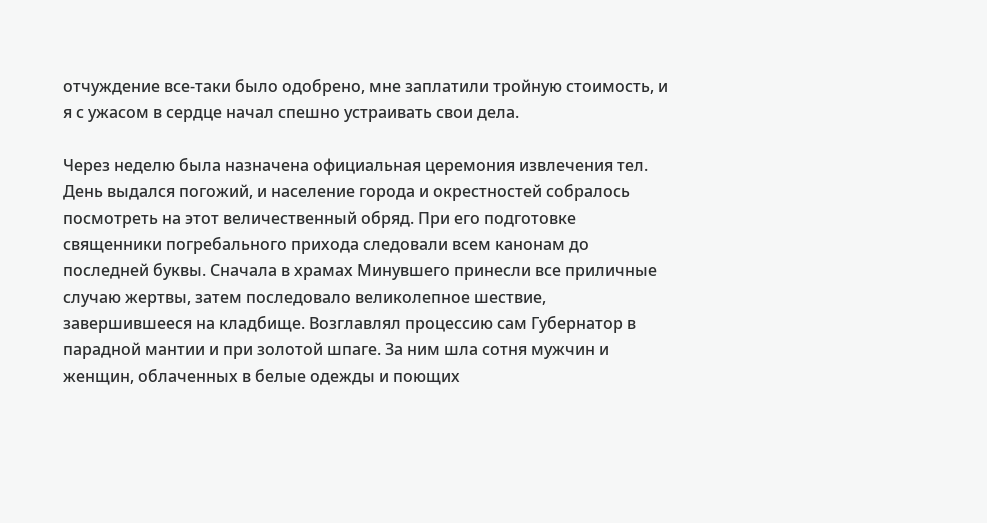отчуждение все-таки было одобрено, мне заплатили тройную стоимость, и я с ужасом в сердце начал спешно устраивать свои дела.

Через неделю была назначена официальная церемония извлечения тел. День выдался погожий, и население города и окрестностей собралось посмотреть на этот величественный обряд. При его подготовке священники погребального прихода следовали всем канонам до последней буквы. Сначала в храмах Минувшего принесли все приличные случаю жертвы, затем последовало великолепное шествие, завершившееся на кладбище. Возглавлял процессию сам Губернатор в парадной мантии и при золотой шпаге. За ним шла сотня мужчин и женщин, облаченных в белые одежды и поющих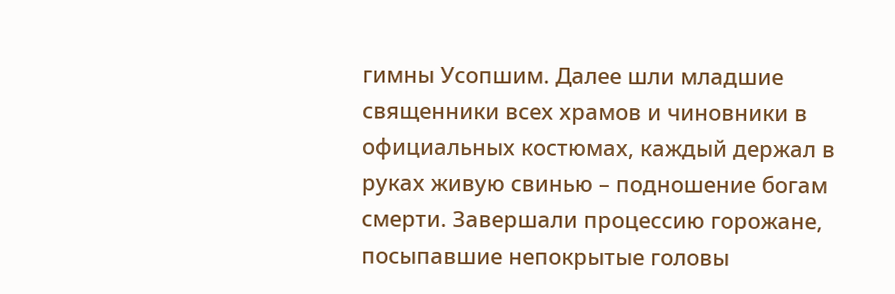гимны Усопшим. Далее шли младшие священники всех храмов и чиновники в официальных костюмах, каждый держал в руках живую свинью – подношение богам смерти. Завершали процессию горожане, посыпавшие непокрытые головы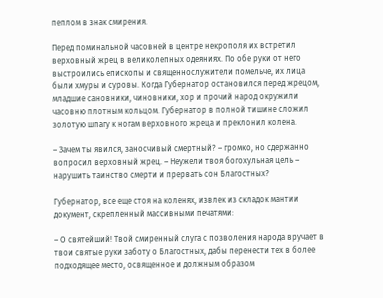пеплом в знак смирения.

Перед поминальной часовней в центре некрополя их встретил верховный жрец в великолепных одеяниях. По обе руки от него выстроились епископы и священнослужители помельче, их лица были хмуры и суровы. Когда Губернатор остановился перед жрецом, младшие сановники, чиновники, хор и прочий народ окружили часовню плотным кольцом. Губернатор в полной тишине сложил золотую шпагу к ногам верховного жреца и преклонил колена.

– Зачем ты явился, заносчивый смертный? – громко, но сдержанно вопросил верховный жрец. – Неужели твоя богохульная цель – нарушить таинство смерти и прервать сон Благостных?

Губернатор, все еще стоя на коленях, извлек из складок мантии документ, скрепленный массивными печатями:

– О святейший! Твой смиренный слуга с позволения народа вручает в твои святые руки заботу о Благостных, дабы перенести тех в более подходящее место, освященное и должным образом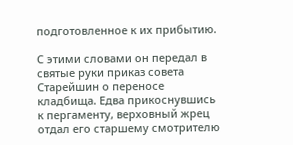подготовленное к их прибытию.

С этими словами он передал в святые руки приказ совета Старейшин о переносе кладбища. Едва прикоснувшись к пергаменту, верховный жрец отдал его старшему смотрителю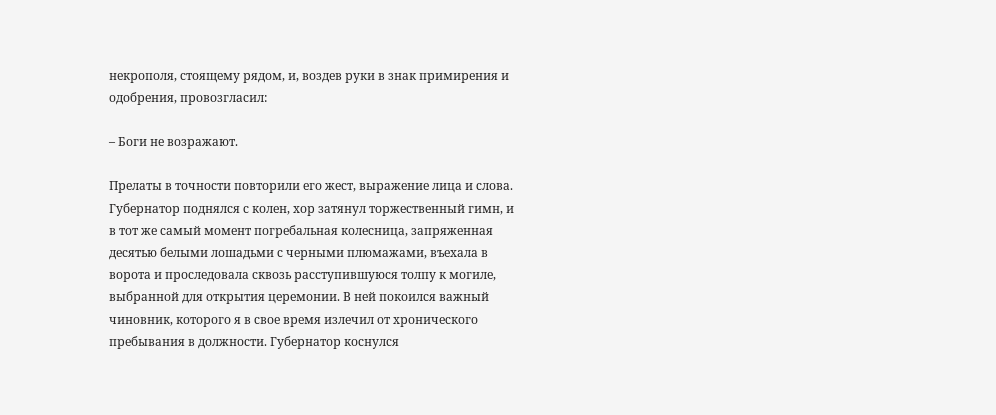некрополя, стоящему рядом, и, воздев руки в знак примирения и одобрения, провозгласил:

– Боги не возражают.

Прелаты в точности повторили его жест, выражение лица и слова. Губернатор поднялся с колен, хор затянул торжественный гимн, и в тот же самый момент погребальная колесница, запряженная десятью белыми лошадьми с черными плюмажами, въехала в ворота и проследовала сквозь расступившуюся толпу к могиле, выбранной для открытия церемонии. В ней покоился важный чиновник, которого я в свое время излечил от хронического пребывания в должности. Губернатор коснулся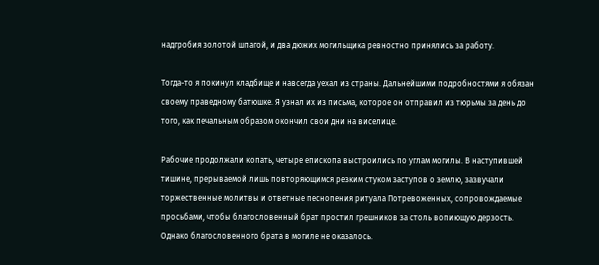надгробия золотой шпагой, и два дюжих могильщика ревностно принялись за работу.

Тогда-то я покинул кладбище и навсегда уехал из страны. Дальнейшими подробностями я обязан своему праведному батюшке. Я узнал их из письма, которое он отправил из тюрьмы за день до того, как печальным образом окончил свои дни на виселице.

Рабочие продолжали копать, четыре епископа выстроились по углам могилы. В наступившей тишине, прерываемой лишь повторяющимся резким стуком заступов о землю, зазвучали торжественные молитвы и ответные песнопения ритуала Потревоженных, сопровождаемые просьбами, чтобы благословенный брат простил грешников за столь вопиющую дерзость. Однако благословенного брата в могиле не оказалось.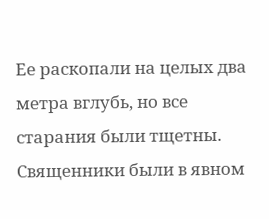Ее раскопали на целых два метра вглубь, но все старания были тщетны. Священники были в явном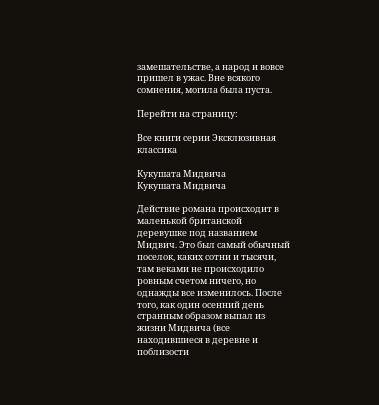замешательстве, а народ и вовсе пришел в ужас. Вне всякого сомнения, могила была пуста.

Перейти на страницу:

Все книги серии Эксклюзивная классика

Кукушата Мидвича
Кукушата Мидвича

Действие романа происходит в маленькой британской деревушке под названием Мидвич. Это был самый обычный поселок, каких сотни и тысячи, там веками не происходило ровным счетом ничего, но однажды все изменилось. После того, как один осенний день странным образом выпал из жизни Мидвича (все находившиеся в деревне и поблизости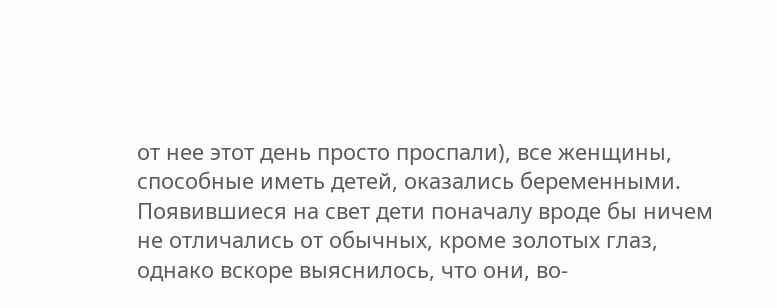от нее этот день просто проспали), все женщины, способные иметь детей, оказались беременными. Появившиеся на свет дети поначалу вроде бы ничем не отличались от обычных, кроме золотых глаз, однако вскоре выяснилось, что они, во-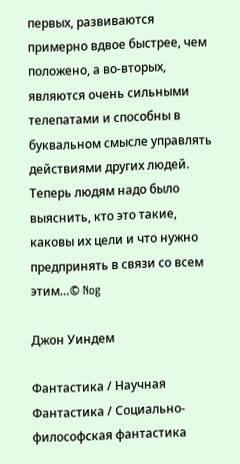первых, развиваются примерно вдвое быстрее, чем положено, а во-вторых, являются очень сильными телепатами и способны в буквальном смысле управлять действиями других людей. Теперь людям надо было выяснить, кто это такие, каковы их цели и что нужно предпринять в связи со всем этим…© Nog

Джон Уиндем

Фантастика / Научная Фантастика / Социально-философская фантастика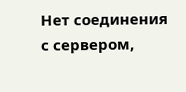Нет соединения с сервером,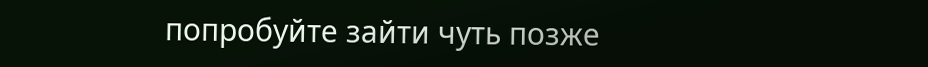попробуйте зайти чуть позже